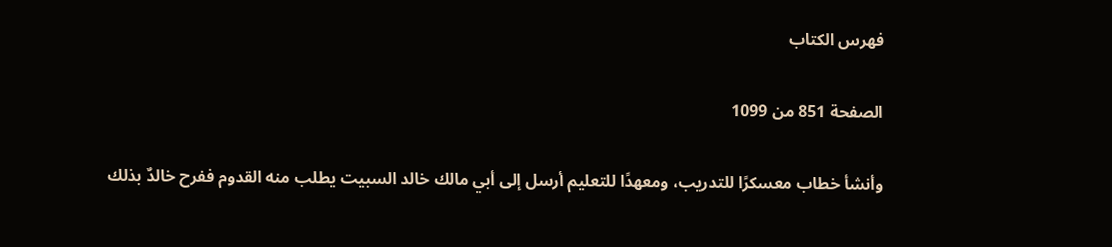فهرس الكتاب

الصفحة 851 من 1099

وأنشأ خطاب معسكرًا للتدريب، ومعهدًا للتعليم أرسل إلى أبي مالك خالد السبيت يطلب منه القدوم ففرح خالدٌ بذلك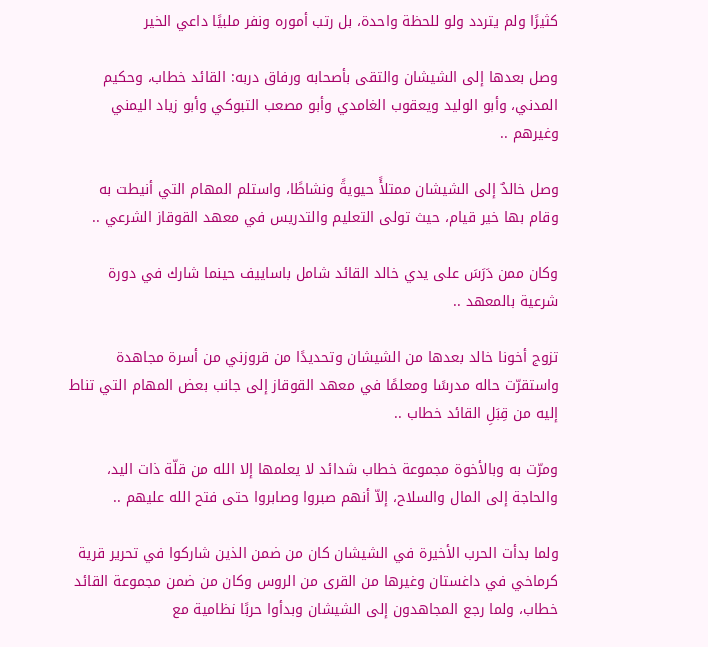كثيرًا ولم يتردد ولو للحظة واحدة، بل رتب أموره ونفر ملبيًا داعي الخير

وصل بعدها إلى الشيشان والتقى بأصحابه ورفاق دربه: القائد خطاب، وحكيم المدني، وأبو الوليد ويعقوب الغامدي وأبو مصعب التبوكي وأبو زياد اليمني وغيرهم ..

وصل خالدٌ إلى الشيشان ممتلأً حيويةً ونشاطًا، واستلم المهام التي أنيطت به وقام بها خير قيام، حيث تولى التعليم والتدريس في معهد القوقاز الشرعي ..

وكان ممن دَرَسَ على يدي خالد القائد شامل باساييف حينما شارك في دورة شرعية بالمعهد ..

تزوج أخونا خالد بعدها من الشيشان وتحديدًا من قروزني من أسرة مجاهدة واستقرّت حاله مدرسًا ومعلمًا في معهد القوقاز إلى جانب بعض المهام التي تناط إليه من قِبَلِ القائد خطاب ..

ومرّت به وبالأخوة مجموعة خطاب شدائد لا يعلمها إلا الله من قلّة ذات اليد، والحاجة إلى المال والسلاح، إلاّ أنهم صبروا وصابروا حتى فتح الله عليهم ..

ولما بدأت الحرب الأخيرة في الشيشان كان من ضمن الذين شاركوا في تحرير قرية كرماخي في داغستان وغيرها من القرى من الروس وكان من ضمن مجموعة القائد خطاب، ولما رجع المجاهدون إلى الشيشان وبدأوا حربًا نظامية مع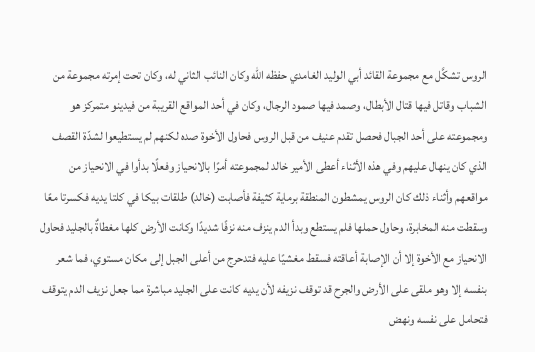الروس تشكَّل مع مجموعة القائد أبي الوليد الغامدي حفظه الله وكان النائب الثاني له، وكان تحت إمرته مجموعة من الشباب وقاتل فيها قتال الأبطال، وصمد فيها صمود الرجال، وكان في أحد المواقع القريبة من فيدينو متمركز هو ومجموعته على أحد الجبال فحصل تقدم عنيف من قبل الروس فحاول الأخوة صده لكنهم لم يستطيعوا لشدّة القصف الذي كان ينهال عليهم وفي هذه الأثناء أعطى الأمير خالد لمجموعته أمرًا بالانحياز وفعلًا بدأوا في الانحياز من مواقعهم وأثناء ذلك كان الروس يمشطون المنطقة برماية كثيفة فأصابت (خالد) طلقات بيكا في كلتا يديه فكسرتا معًا وسقطت منه المخابرة، وحاول حملها فلم يستطع وبدأ الدم ينزف منه نزفًا شديدًا وكانت الأرض كلها مغطاةٌ بالجليد فحاول الانحياز مع الأخوة إلا أن الإصابة أعاقته فسقط مغشيًا عليه فتدحرج من أعلى الجبل إلى مكان مستوي، فما شعر بنفسه إلا وهو ملقى على الأرض والجرح قد توقف نزيفه لأن يديه كانت على الجليد مباشرة مما جعل نزيف الدم يتوقف فتحامل على نفسه ونهض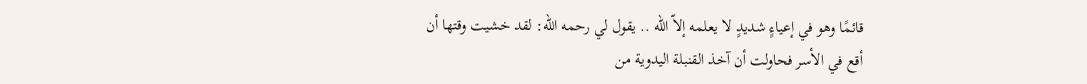قائمًا وهو في إعياءٍ شديدٍ لا يعلمه إلاّ الله .. يقول لي رحمه الله: لقد خشيت وقتها أن أقع في الأسر فحاولت أن آخذ القنبلة اليدوية من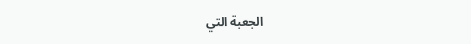الجعبة التي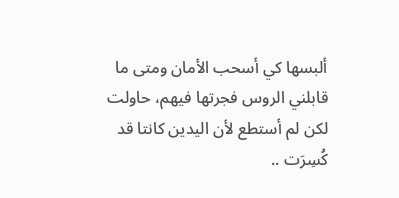ألبسها كي أسحب الأمان ومتى ما قابلني الروس فجرتها فيهم، حاولت لكن لم أستطع لأن اليدين كانتا قد كُسِرَت ..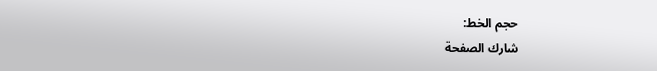حجم الخط:
شارك الصفحة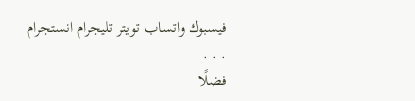فيسبوك واتساب تويتر تليجرام انستجرام
. . .
فضلًا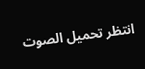انتظر تحميل الصوت